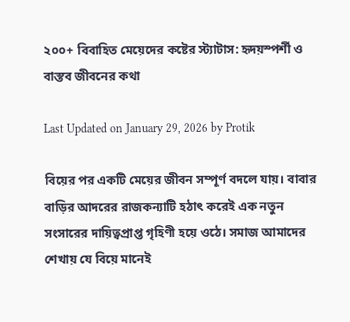২০০+ বিবাহিত মেয়েদের কষ্টের স্ট্যাটাস: হৃদয়স্পর্শী ও বাস্তব জীবনের কথা

Last Updated on January 29, 2026 by Protik

বিয়ের পর একটি মেয়ের জীবন সম্পূর্ণ বদলে যায়। বাবার বাড়ির আদরের রাজকন্যাটি হঠাৎ করেই এক নতুন সংসারের দায়িত্বপ্রাপ্ত গৃহিণী হয়ে ওঠে। সমাজ আমাদের শেখায় যে বিয়ে মানেই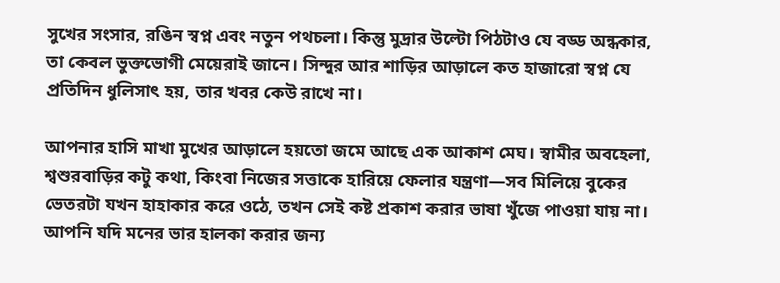সুখের সংসার, রঙিন স্বপ্ন এবং নতুন পথচলা। কিন্তু মুদ্রার উল্টো পিঠটাও যে বড্ড অন্ধকার, তা কেবল ভুক্তভোগী মেয়েরাই জানে। সিন্দুর আর শাড়ির আড়ালে কত হাজারো স্বপ্ন যে প্রতিদিন ধুলিসাৎ হয়, তার খবর কেউ রাখে না।

আপনার হাসি মাখা মুখের আড়ালে হয়তো জমে আছে এক আকাশ মেঘ। স্বামীর অবহেলা, শ্বশুরবাড়ির কটু কথা, কিংবা নিজের সত্তাকে হারিয়ে ফেলার যন্ত্রণা—সব মিলিয়ে বুকের ভেতরটা যখন হাহাকার করে ওঠে, তখন সেই কষ্ট প্রকাশ করার ভাষা খুঁজে পাওয়া যায় না। আপনি যদি মনের ভার হালকা করার জন্য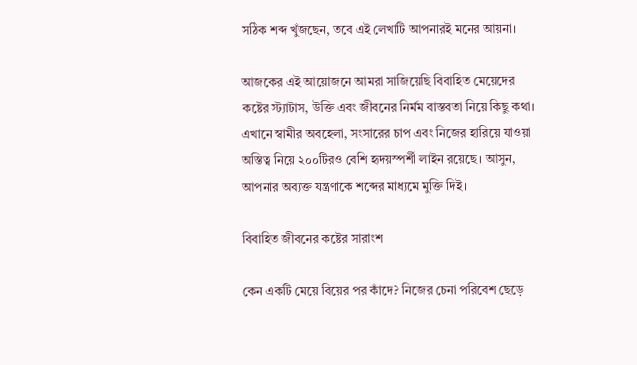সঠিক শব্দ খুঁজছেন, তবে এই লেখাটি আপনারই মনের আয়না।

আজকের এই আয়োজনে আমরা সাজিয়েছি বিবাহিত মেয়েদের কষ্টের স্ট্যাটাস, উক্তি এবং জীবনের নির্মম বাস্তবতা নিয়ে কিছু কথা। এখানে স্বামীর অবহেলা, সংসারের চাপ এবং নিজের হারিয়ে যাওয়া অস্তিত্ব নিয়ে ২০০টিরও বেশি হৃদয়স্পর্শী লাইন রয়েছে। আসুন, আপনার অব্যক্ত যন্ত্রণাকে শব্দের মাধ্যমে মুক্তি দিই।

বিবাহিত জীবনের কষ্টের সারাংশ

কেন একটি মেয়ে বিয়ের পর কাঁদে? নিজের চেনা পরিবেশ ছেড়ে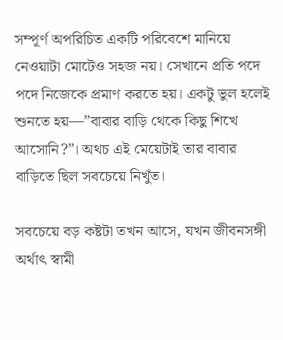সম্পূর্ণ অপরিচিত একটি পরিবেশে মানিয়ে নেওয়াটা মোটেও সহজ নয়। সেখানে প্রতি পদে পদে নিজেকে প্রমাণ করতে হয়। একটু ভুল হলেই শুনতে হয়—”বাবার বাড়ি থেকে কিছু শিখে আসোনি?”। অথচ এই মেয়েটাই তার বাবার বাড়িতে ছিল সবচেয়ে নিখুঁত।

সবচেয়ে বড় কষ্টটা তখন আসে, যখন জীবনসঙ্গী অর্থাৎ স্বামী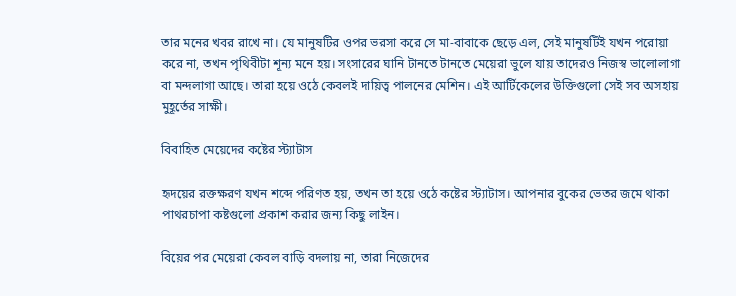তার মনের খবর রাখে না। যে মানুষটির ওপর ভরসা করে সে মা-বাবাকে ছেড়ে এল, সেই মানুষটিই যখন পরোয়া করে না, তখন পৃথিবীটা শূন্য মনে হয়। সংসারের ঘানি টানতে টানতে মেয়েরা ভুলে যায় তাদেরও নিজস্ব ভালোলাগা বা মন্দলাগা আছে। তারা হয়ে ওঠে কেবলই দায়িত্ব পালনের মেশিন। এই আর্টিকেলের উক্তিগুলো সেই সব অসহায় মুহূর্তের সাক্ষী।

বিবাহিত মেয়েদের কষ্টের স্ট্যাটাস

হৃদয়ের রক্তক্ষরণ যখন শব্দে পরিণত হয়, তখন তা হয়ে ওঠে কষ্টের স্ট্যাটাস। আপনার বুকের ভেতর জমে থাকা পাথরচাপা কষ্টগুলো প্রকাশ করার জন্য কিছু লাইন।

বিয়ের পর মেয়েরা কেবল বাড়ি বদলায় না, তারা নিজেদের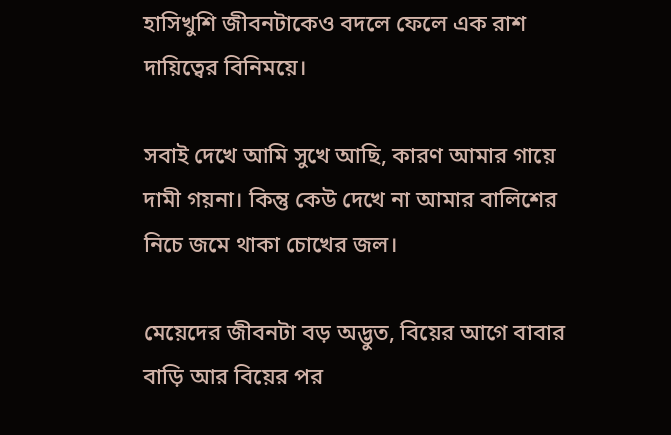হাসিখুশি জীবনটাকেও বদলে ফেলে এক রাশ দায়িত্বের বিনিময়ে।

সবাই দেখে আমি সুখে আছি, কারণ আমার গায়ে দামী গয়না। কিন্তু কেউ দেখে না আমার বালিশের নিচে জমে থাকা চোখের জল।

মেয়েদের জীবনটা বড় অদ্ভুত, বিয়ের আগে বাবার বাড়ি আর বিয়ের পর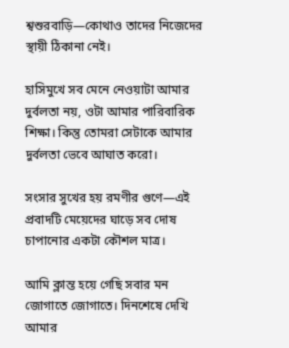শ্বশুরবাড়ি—কোথাও তাদের নিজেদের স্থায়ী ঠিকানা নেই।

হাসিমুখে সব মেনে নেওয়াটা আমার দুর্বলতা নয়, ওটা আমার পারিবারিক শিক্ষা। কিন্তু তোমরা সেটাকে আমার দুর্বলতা ভেবে আঘাত করো।

সংসার সুখের হয় রমণীর গুণে—এই প্রবাদটি মেয়েদের ঘাড়ে সব দোষ চাপানোর একটা কৌশল মাত্র।

আমি ক্লান্ত হয়ে গেছি সবার মন জোগাতে জোগাতে। দিনশেষে দেখি আমার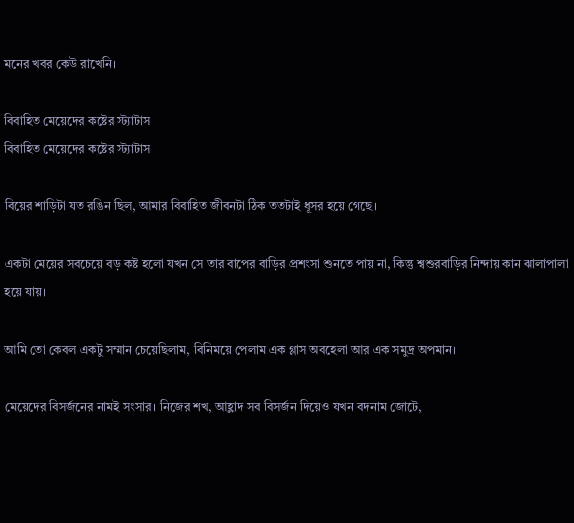মনের খবর কেউ রাখেনি।

বিবাহিত মেয়েদের কষ্টের স্ট্যাটাস
বিবাহিত মেয়েদের কষ্টের স্ট্যাটাস

বিয়ের শাড়িটা যত রঙিন ছিল, আমার বিবাহিত জীবনটা ঠিক ততটাই ধূসর হয়ে গেছে।

একটা মেয়ের সবচেয়ে বড় কষ্ট হলো যখন সে তার বাপের বাড়ির প্রশংসা শুনতে পায় না, কিন্তু শ্বশুরবাড়ির নিন্দায় কান ঝালাপালা হয়ে যায়।

আমি তো কেবল একটু সম্মান চেয়েছিলাম, বিনিময়ে পেলাম এক গ্লাস অবহেলা আর এক সমুদ্র অপমান।

মেয়েদের বিসর্জনের নামই সংসার। নিজের শখ, আহ্লাদ সব বিসর্জন দিয়েও যখন বদনাম জোটে,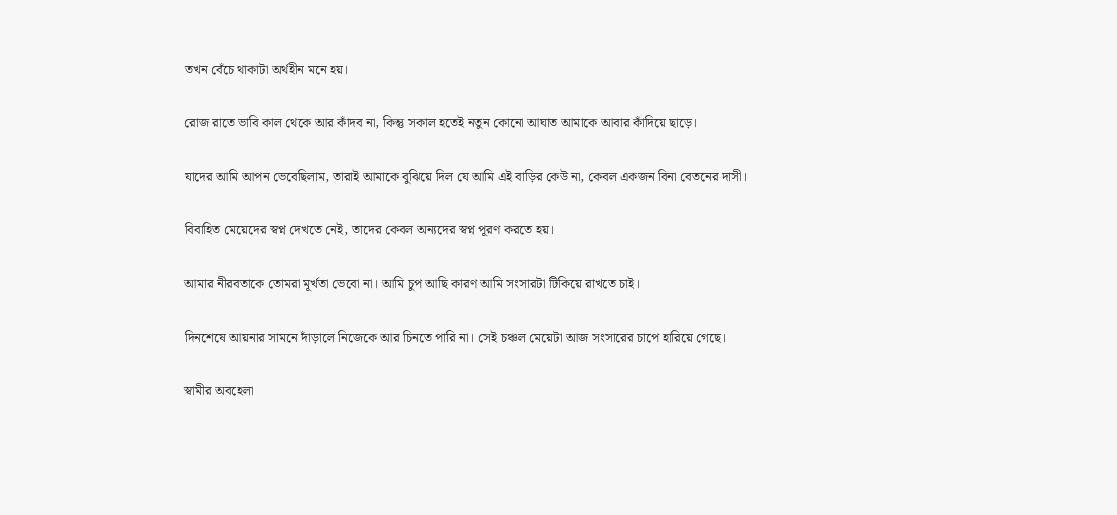তখন বেঁচে থাকাটা অর্থহীন মনে হয়।

রোজ রাতে ভাবি কাল থেকে আর কাঁদব না, কিন্তু সকাল হতেই নতুন কোনো আঘাত আমাকে আবার কাঁদিয়ে ছাড়ে।

যাদের আমি আপন ভেবেছিলাম, তারাই আমাকে বুঝিয়ে দিল যে আমি এই বাড়ির কেউ না, কেবল একজন বিনা বেতনের দাসী।

বিবাহিত মেয়েদের স্বপ্ন দেখতে নেই, তাদের কেবল অন্যদের স্বপ্ন পূরণ করতে হয়।

আমার নীরবতাকে তোমরা মূর্খতা ভেবো না। আমি চুপ আছি কারণ আমি সংসারটা টিকিয়ে রাখতে চাই।

দিনশেষে আয়নার সামনে দাঁড়ালে নিজেকে আর চিনতে পারি না। সেই চঞ্চল মেয়েটা আজ সংসারের চাপে হারিয়ে গেছে।

স্বামীর অবহেলা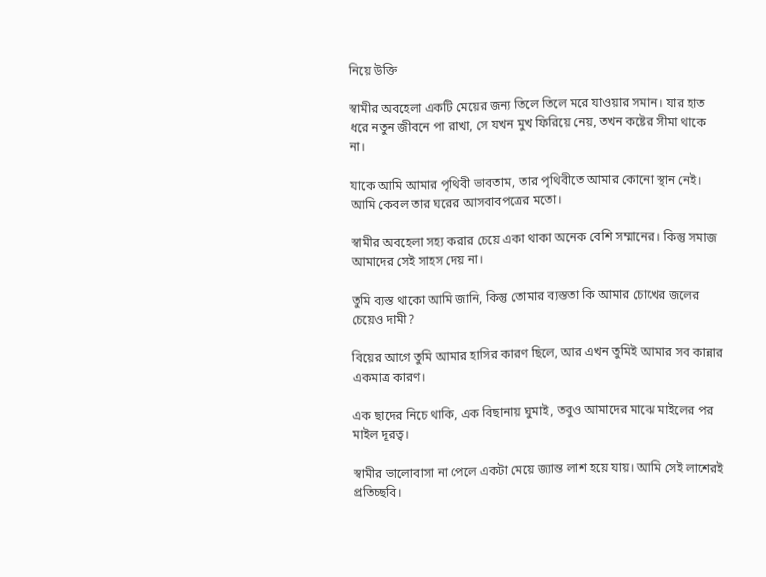নিয়ে উক্তি

স্বামীর অবহেলা একটি মেয়ের জন্য তিলে তিলে মরে যাওয়ার সমান। যার হাত ধরে নতুন জীবনে পা রাখা, সে যখন মুখ ফিরিয়ে নেয়, তখন কষ্টের সীমা থাকে না।

যাকে আমি আমার পৃথিবী ভাবতাম, তার পৃথিবীতে আমার কোনো স্থান নেই। আমি কেবল তার ঘরের আসবাবপত্রের মতো।

স্বামীর অবহেলা সহ্য করার চেয়ে একা থাকা অনেক বেশি সম্মানের। কিন্তু সমাজ আমাদের সেই সাহস দেয় না।

তুমি ব্যস্ত থাকো আমি জানি, কিন্তু তোমার ব্যস্ততা কি আমার চোখের জলের চেয়েও দামী?

বিয়ের আগে তুমি আমার হাসির কারণ ছিলে, আর এখন তুমিই আমার সব কান্নার একমাত্র কারণ।

এক ছাদের নিচে থাকি, এক বিছানায় ঘুমাই, তবুও আমাদের মাঝে মাইলের পর মাইল দূরত্ব।

স্বামীর ভালোবাসা না পেলে একটা মেয়ে জ্যান্ত লাশ হয়ে যায়। আমি সেই লাশেরই প্রতিচ্ছবি।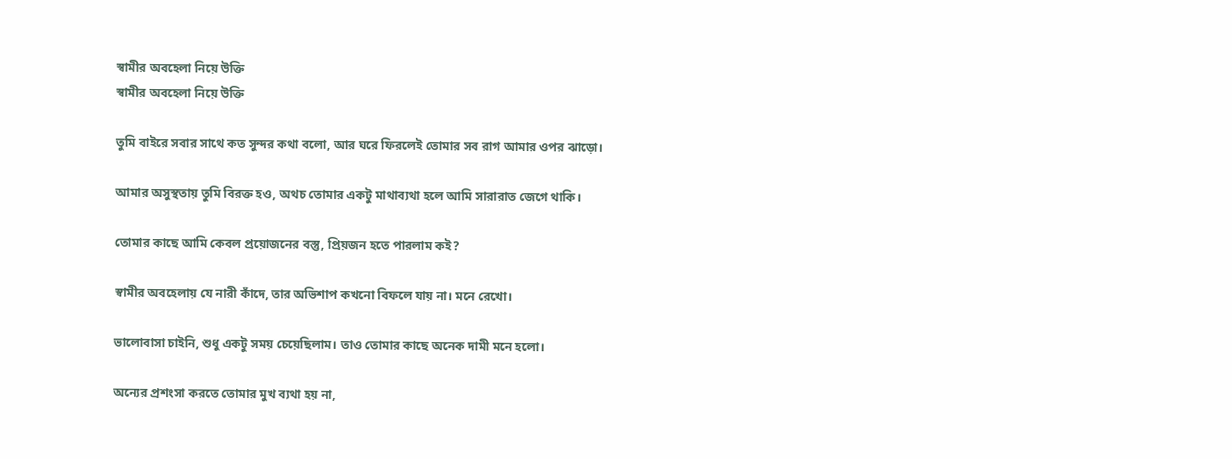স্বামীর অবহেলা নিয়ে উক্তি
স্বামীর অবহেলা নিয়ে উক্তি

তুমি বাইরে সবার সাথে কত সুন্দর কথা বলো, আর ঘরে ফিরলেই তোমার সব রাগ আমার ওপর ঝাড়ো।

আমার অসুস্থতায় তুমি বিরক্ত হও, অথচ তোমার একটু মাথাব্যথা হলে আমি সারারাত জেগে থাকি।

তোমার কাছে আমি কেবল প্রয়োজনের বস্তু, প্রিয়জন হতে পারলাম কই?

স্বামীর অবহেলায় যে নারী কাঁদে, তার অভিশাপ কখনো বিফলে যায় না। মনে রেখো।

ভালোবাসা চাইনি, শুধু একটু সময় চেয়েছিলাম। তাও তোমার কাছে অনেক দামী মনে হলো।

অন্যের প্রশংসা করতে তোমার মুখ ব্যথা হয় না,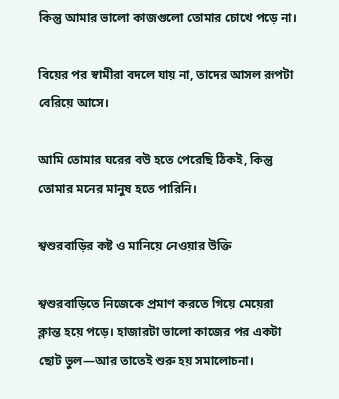কিন্তু আমার ভালো কাজগুলো তোমার চোখে পড়ে না।

বিয়ের পর স্বামীরা বদলে যায় না, তাদের আসল রূপটা বেরিয়ে আসে।

আমি তোমার ঘরের বউ হতে পেরেছি ঠিকই, কিন্তু তোমার মনের মানুষ হতে পারিনি।

শ্বশুরবাড়ির কষ্ট ও মানিয়ে নেওয়ার উক্তি

শ্বশুরবাড়িতে নিজেকে প্রমাণ করতে গিয়ে মেয়েরা ক্লান্ত হয়ে পড়ে। হাজারটা ভালো কাজের পর একটা ছোট ভুল—আর তাতেই শুরু হয় সমালোচনা।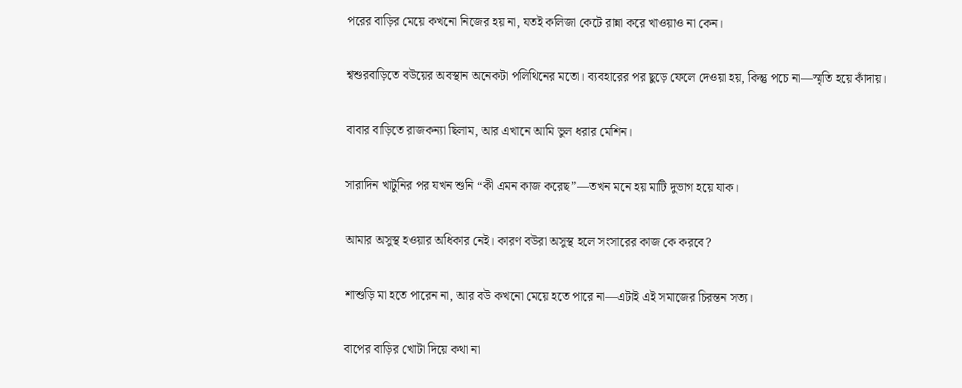পরের বাড়ির মেয়ে কখনো নিজের হয় না, যতই কলিজা কেটে রান্না করে খাওয়াও না কেন।

শ্বশুরবাড়িতে বউয়ের অবস্থান অনেকটা পলিথিনের মতো। ব্যবহারের পর ছুড়ে ফেলে দেওয়া হয়, কিন্তু পচে না—স্মৃতি হয়ে কাঁদায়।

বাবার বাড়িতে রাজকন্যা ছিলাম, আর এখানে আমি ভুল ধরার মেশিন।

সারাদিন খাটুনির পর যখন শুনি “কী এমন কাজ করেছ”—তখন মনে হয় মাটি দুভাগ হয়ে যাক।

আমার অসুস্থ হওয়ার অধিকার নেই। কারণ বউরা অসুস্থ হলে সংসারের কাজ কে করবে?

শাশুড়ি মা হতে পারেন না, আর বউ কখনো মেয়ে হতে পারে না—এটাই এই সমাজের চিরন্তন সত্য।

বাপের বাড়ির খোটা দিয়ে কথা না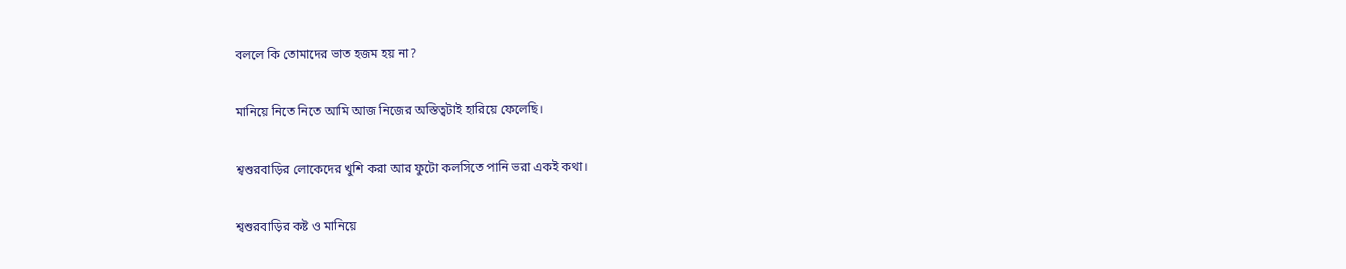বললে কি তোমাদের ভাত হজম হয় না?

মানিয়ে নিতে নিতে আমি আজ নিজের অস্তিত্বটাই হারিয়ে ফেলেছি।

শ্বশুরবাড়ির লোকেদের খুশি করা আর ফুটো কলসিতে পানি ভরা একই কথা।

শ্বশুরবাড়ির কষ্ট ও মানিয়ে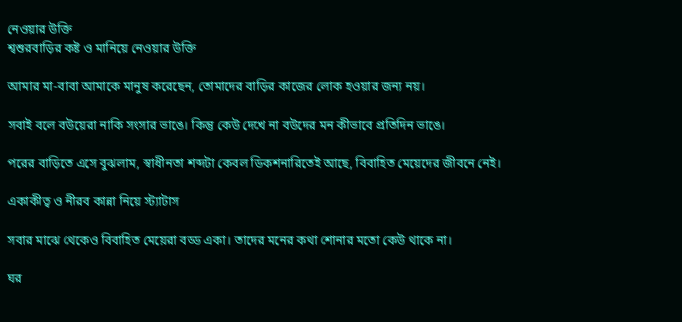নেওয়ার উক্তি
শ্বশুরবাড়ির কষ্ট ও মানিয়ে নেওয়ার উক্তি

আমার মা-বাবা আমাকে মানুষ করেছেন, তোমাদের বাড়ির কাজের লোক হওয়ার জন্য নয়।

সবাই বলে বউয়েরা নাকি সংসার ভাঙে। কিন্তু কেউ দেখে না বউদের মন কীভাবে প্রতিদিন ভাঙে।

পরের বাড়িতে এসে বুঝলাম, স্বাধীনতা শব্দটা কেবল ডিকশনারিতেই আছে, বিবাহিত মেয়েদের জীবনে নেই।

একাকীত্ব ও নীরব কান্না নিয়ে স্ট্যাটাস

সবার মাঝে থেকেও বিবাহিত মেয়েরা বড্ড একা। তাদের মনের কথা শোনার মতো কেউ থাকে না।

ঘর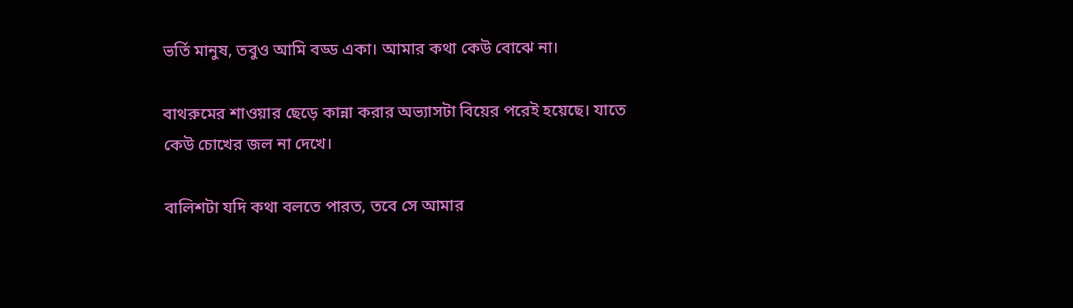ভর্তি মানুষ, তবুও আমি বড্ড একা। আমার কথা কেউ বোঝে না।

বাথরুমের শাওয়ার ছেড়ে কান্না করার অভ্যাসটা বিয়ের পরেই হয়েছে। যাতে কেউ চোখের জল না দেখে।

বালিশটা যদি কথা বলতে পারত, তবে সে আমার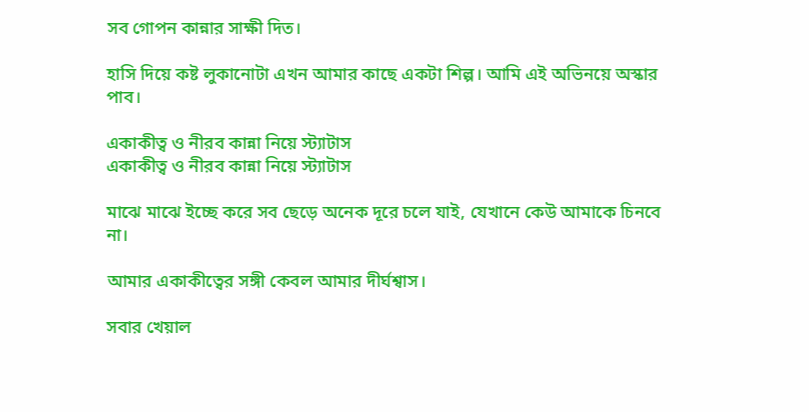সব গোপন কান্নার সাক্ষী দিত।

হাসি দিয়ে কষ্ট লুকানোটা এখন আমার কাছে একটা শিল্প। আমি এই অভিনয়ে অস্কার পাব।

একাকীত্ব ও নীরব কান্না নিয়ে স্ট্যাটাস
একাকীত্ব ও নীরব কান্না নিয়ে স্ট্যাটাস

মাঝে মাঝে ইচ্ছে করে সব ছেড়ে অনেক দূরে চলে যাই, যেখানে কেউ আমাকে চিনবে না।

আমার একাকীত্বের সঙ্গী কেবল আমার দীর্ঘশ্বাস।

সবার খেয়াল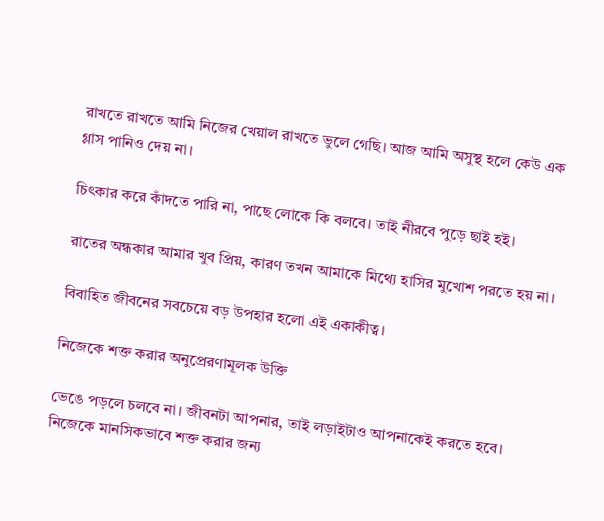রাখতে রাখতে আমি নিজের খেয়াল রাখতে ভুলে গেছি। আজ আমি অসুস্থ হলে কেউ এক গ্লাস পানিও দেয় না।

চিৎকার করে কাঁদতে পারি না, পাছে লোকে কি বলবে। তাই নীরবে পুড়ে ছাই হই।

রাতের অন্ধকার আমার খুব প্রিয়, কারণ তখন আমাকে মিথ্যে হাসির মুখোশ পরতে হয় না।

বিবাহিত জীবনের সবচেয়ে বড় উপহার হলো এই একাকীত্ব।

নিজেকে শক্ত করার অনুপ্রেরণামূলক উক্তি

ভেঙে পড়লে চলবে না। জীবনটা আপনার, তাই লড়াইটাও আপনাকেই করতে হবে। নিজেকে মানসিকভাবে শক্ত করার জন্য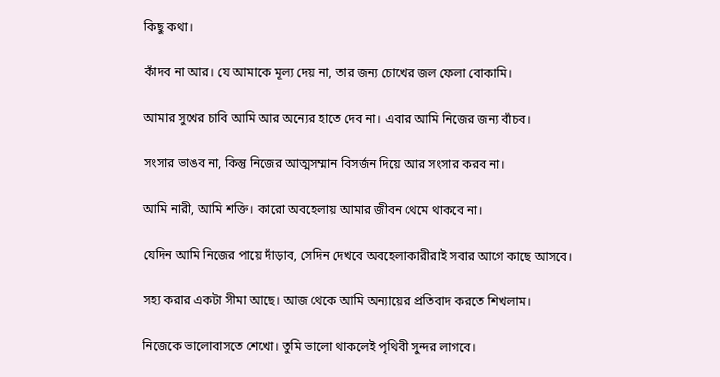কিছু কথা।

কাঁদব না আর। যে আমাকে মূল্য দেয় না, তার জন্য চোখের জল ফেলা বোকামি।

আমার সুখের চাবি আমি আর অন্যের হাতে দেব না। এবার আমি নিজের জন্য বাঁচব।

সংসার ভাঙব না, কিন্তু নিজের আত্মসম্মান বিসর্জন দিয়ে আর সংসার করব না।

আমি নারী, আমি শক্তি। কারো অবহেলায় আমার জীবন থেমে থাকবে না।

যেদিন আমি নিজের পায়ে দাঁড়াব, সেদিন দেখবে অবহেলাকারীরাই সবার আগে কাছে আসবে।

সহ্য করার একটা সীমা আছে। আজ থেকে আমি অন্যায়ের প্রতিবাদ করতে শিখলাম।

নিজেকে ভালোবাসতে শেখো। তুমি ভালো থাকলেই পৃথিবী সুন্দর লাগবে।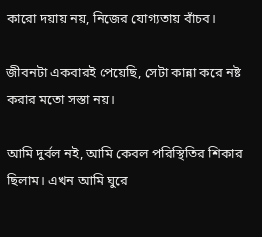কারো দয়ায় নয়, নিজের যোগ্যতায় বাঁচব।

জীবনটা একবারই পেয়েছি, সেটা কান্না করে নষ্ট করার মতো সস্তা নয়।

আমি দুর্বল নই, আমি কেবল পরিস্থিতির শিকার ছিলাম। এখন আমি ঘুরে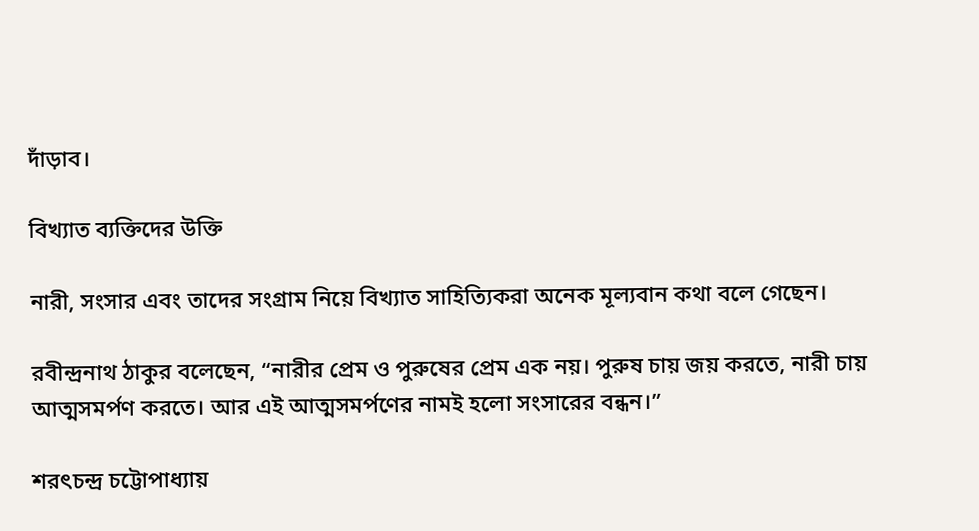দাঁড়াব।

বিখ্যাত ব্যক্তিদের উক্তি

নারী, সংসার এবং তাদের সংগ্রাম নিয়ে বিখ্যাত সাহিত্যিকরা অনেক মূল্যবান কথা বলে গেছেন।

রবীন্দ্রনাথ ঠাকুর বলেছেন, “নারীর প্রেম ও পুরুষের প্রেম এক নয়। পুরুষ চায় জয় করতে, নারী চায় আত্মসমর্পণ করতে। আর এই আত্মসমর্পণের নামই হলো সংসারের বন্ধন।”

শরৎচন্দ্র চট্টোপাধ্যায়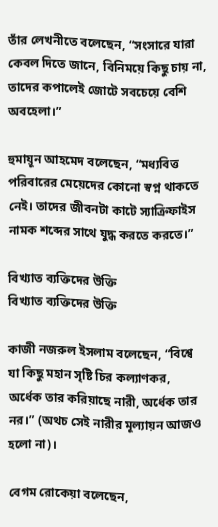তাঁর লেখনীতে বলেছেন, “সংসারে যারা কেবল দিতে জানে, বিনিময়ে কিছু চায় না, তাদের কপালেই জোটে সবচেয়ে বেশি অবহেলা।”

হুমায়ূন আহমেদ বলেছেন, “মধ্যবিত্ত পরিবারের মেয়েদের কোনো স্বপ্ন থাকতে নেই। তাদের জীবনটা কাটে স্যাক্রিফাইস নামক শব্দের সাথে যুদ্ধ করতে করতে।”

বিখ্যাত ব্যক্তিদের উক্তি
বিখ্যাত ব্যক্তিদের উক্তি

কাজী নজরুল ইসলাম বলেছেন, “বিশ্বে যা কিছু মহান সৃষ্টি চির কল্যাণকর, অর্ধেক তার করিয়াছে নারী, অর্ধেক তার নর।” (অথচ সেই নারীর মূল্যায়ন আজও হলো না)।

বেগম রোকেয়া বলেছেন,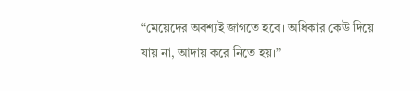“মেয়েদের অবশ্যই জাগতে হবে। অধিকার কেউ দিয়ে যায় না, আদায় করে নিতে হয়।”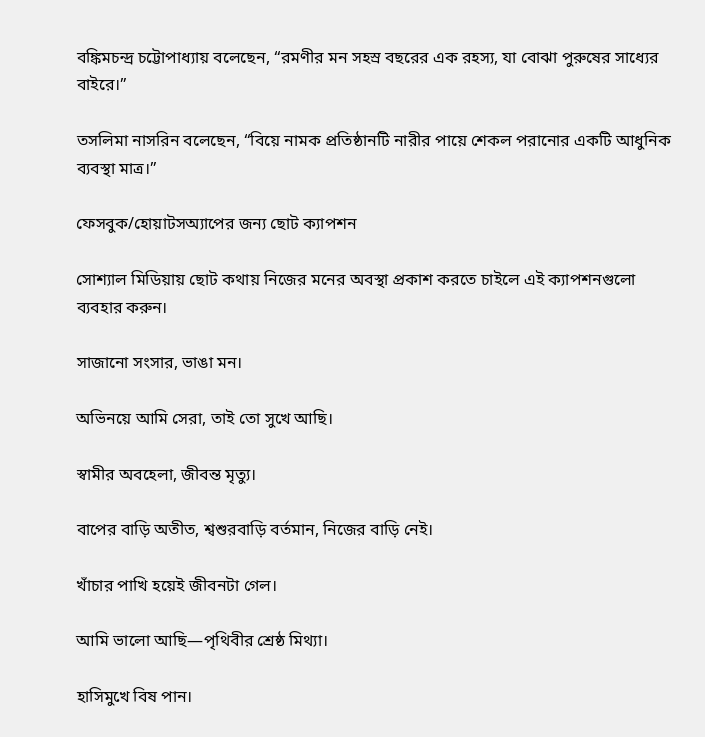বঙ্কিমচন্দ্র চট্টোপাধ্যায় বলেছেন, “রমণীর মন সহস্র বছরের এক রহস্য, যা বোঝা পুরুষের সাধ্যের বাইরে।”

তসলিমা নাসরিন বলেছেন, “বিয়ে নামক প্রতিষ্ঠানটি নারীর পায়ে শেকল পরানোর একটি আধুনিক ব্যবস্থা মাত্র।”

ফেসবুক/হোয়াটসঅ্যাপের জন্য ছোট ক্যাপশন

সোশ্যাল মিডিয়ায় ছোট কথায় নিজের মনের অবস্থা প্রকাশ করতে চাইলে এই ক্যাপশনগুলো ব্যবহার করুন।

সাজানো সংসার, ভাঙা মন।

অভিনয়ে আমি সেরা, তাই তো সুখে আছি।

স্বামীর অবহেলা, জীবন্ত মৃত্যু।

বাপের বাড়ি অতীত, শ্বশুরবাড়ি বর্তমান, নিজের বাড়ি নেই।

খাঁচার পাখি হয়েই জীবনটা গেল।

আমি ভালো আছি—পৃথিবীর শ্রেষ্ঠ মিথ্যা।

হাসিমুখে বিষ পান।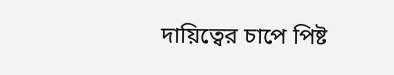দায়িত্বের চাপে পিষ্ট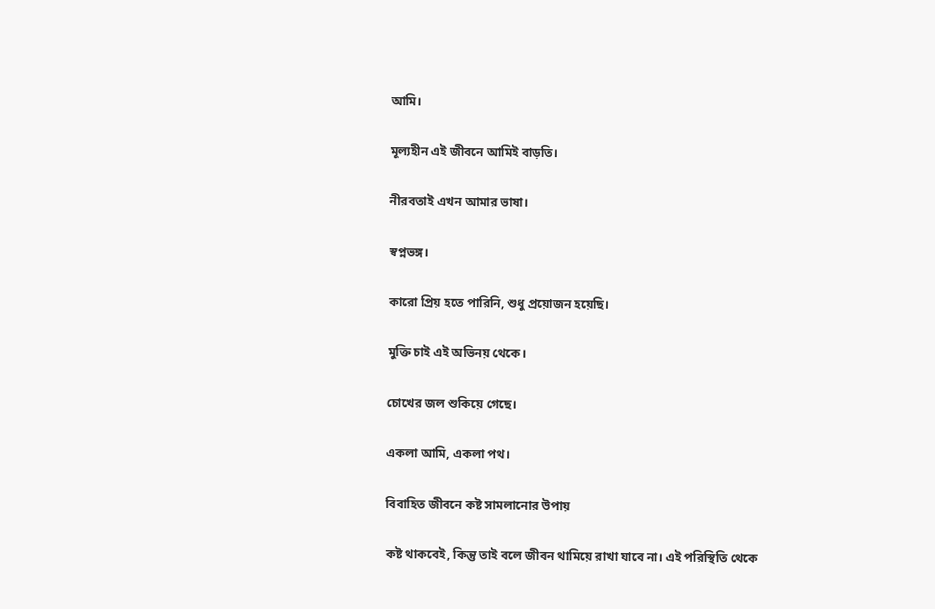আমি।

মূল্যহীন এই জীবনে আমিই বাড়তি।

নীরবতাই এখন আমার ভাষা।

স্বপ্নভঙ্গ।

কারো প্রিয় হতে পারিনি, শুধু প্রয়োজন হয়েছি।

মুক্তি চাই এই অভিনয় থেকে।

চোখের জল শুকিয়ে গেছে।

একলা আমি, একলা পথ।

বিবাহিত জীবনে কষ্ট সামলানোর উপায়

কষ্ট থাকবেই, কিন্তু তাই বলে জীবন থামিয়ে রাখা যাবে না। এই পরিস্থিতি থেকে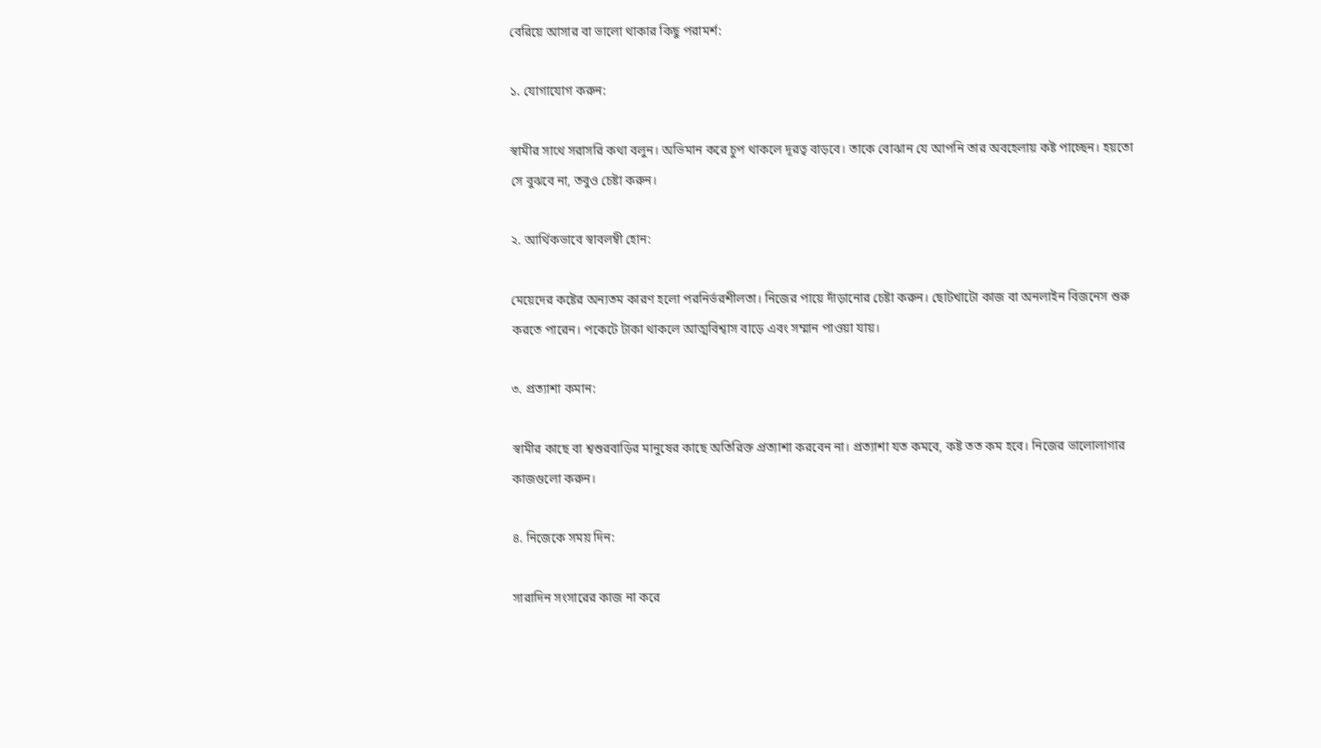বেরিয়ে আসার বা ভালো থাকার কিছু পরামর্শ:

১. যোগাযোগ করুন:

স্বামীর সাথে সরাসরি কথা বলুন। অভিমান করে চুপ থাকলে দূরত্ব বাড়বে। তাকে বোঝান যে আপনি তার অবহেলায় কষ্ট পাচ্ছেন। হয়তো সে বুঝবে না, তবুও চেষ্টা করুন।

২. আর্থিকভাবে স্বাবলম্বী হোন:

মেয়েদের কষ্টের অন্যতম কারণ হলো পরনির্ভরশীলতা। নিজের পায়ে দাঁড়ানোর চেষ্টা করুন। ছোটখাটো কাজ বা অনলাইন বিজনেস শুরু করতে পারেন। পকেটে টাকা থাকলে আত্মবিশ্বাস বাড়ে এবং সম্মান পাওয়া যায়।

৩. প্রত্যাশা কমান:

স্বামীর কাছে বা শ্বশুরবাড়ির মানুষের কাছে অতিরিক্ত প্রত্যাশা করবেন না। প্রত্যাশা যত কমবে, কষ্ট তত কম হবে। নিজের ভালোলাগার কাজগুলো করুন।

৪. নিজেকে সময় দিন:

সারাদিন সংসারের কাজ না করে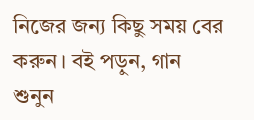নিজের জন্য কিছু সময় বের করুন। বই পড়ুন, গান শুনুন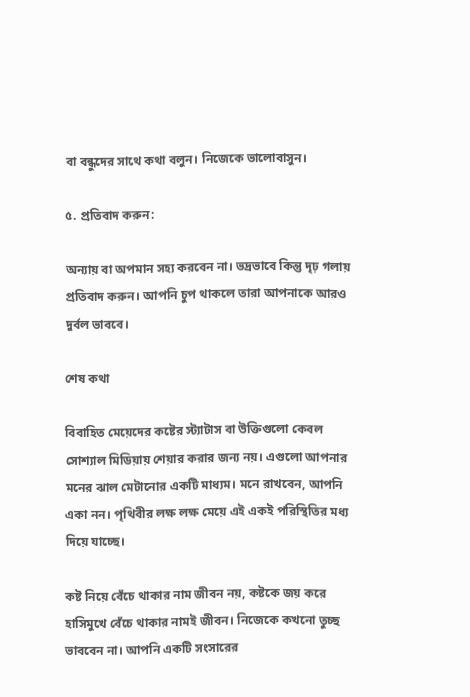বা বন্ধুদের সাথে কথা বলুন। নিজেকে ভালোবাসুন।

৫. প্রতিবাদ করুন:

অন্যায় বা অপমান সহ্য করবেন না। ভদ্রভাবে কিন্তু দৃঢ় গলায় প্রতিবাদ করুন। আপনি চুপ থাকলে তারা আপনাকে আরও দুর্বল ভাববে।

শেষ কথা

বিবাহিত মেয়েদের কষ্টের স্ট্যাটাস বা উক্তিগুলো কেবল সোশ্যাল মিডিয়ায় শেয়ার করার জন্য নয়। এগুলো আপনার মনের ঝাল মেটানোর একটি মাধ্যম। মনে রাখবেন, আপনি একা নন। পৃথিবীর লক্ষ লক্ষ মেয়ে এই একই পরিস্থিতির মধ্য দিয়ে যাচ্ছে।

কষ্ট নিয়ে বেঁচে থাকার নাম জীবন নয়, কষ্টকে জয় করে হাসিমুখে বেঁচে থাকার নামই জীবন। নিজেকে কখনো তুচ্ছ ভাববেন না। আপনি একটি সংসারের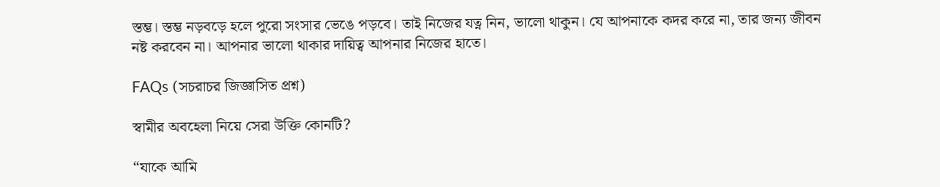স্তম্ভ। স্তম্ভ নড়বড়ে হলে পুরো সংসার ভেঙে পড়বে। তাই নিজের যত্ন নিন, ভালো থাকুন। যে আপনাকে কদর করে না, তার জন্য জীবন নষ্ট করবেন না। আপনার ভালো থাকার দায়িত্ব আপনার নিজের হাতে।

FAQs (সচরাচর জিজ্ঞাসিত প্রশ্ন)

স্বামীর অবহেলা নিয়ে সেরা উক্তি কোনটি?

“যাকে আমি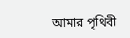আমার পৃথিবী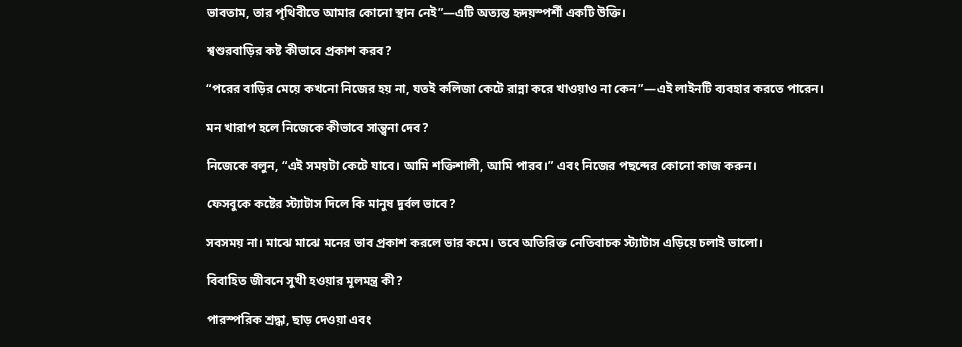ভাবতাম, তার পৃথিবীতে আমার কোনো স্থান নেই”—এটি অত্যন্ত হৃদয়স্পর্শী একটি উক্তি।

শ্বশুরবাড়ির কষ্ট কীভাবে প্রকাশ করব?

“পরের বাড়ির মেয়ে কখনো নিজের হয় না, যতই কলিজা কেটে রান্না করে খাওয়াও না কেন”—এই লাইনটি ব্যবহার করতে পারেন।

মন খারাপ হলে নিজেকে কীভাবে সান্ত্বনা দেব?

নিজেকে বলুন, “এই সময়টা কেটে যাবে। আমি শক্তিশালী, আমি পারব।” এবং নিজের পছন্দের কোনো কাজ করুন।

ফেসবুকে কষ্টের স্ট্যাটাস দিলে কি মানুষ দুর্বল ভাবে?

সবসময় না। মাঝে মাঝে মনের ভাব প্রকাশ করলে ভার কমে। তবে অতিরিক্ত নেতিবাচক স্ট্যাটাস এড়িয়ে চলাই ভালো।

বিবাহিত জীবনে সুখী হওয়ার মূলমন্ত্র কী?

পারস্পরিক শ্রদ্ধা, ছাড় দেওয়া এবং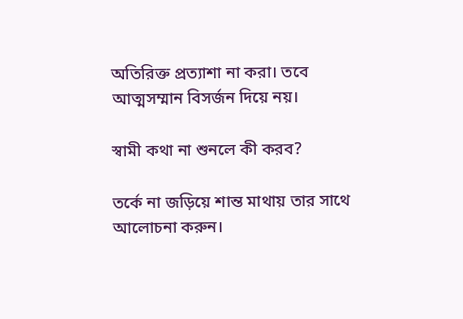অতিরিক্ত প্রত্যাশা না করা। তবে আত্মসম্মান বিসর্জন দিয়ে নয়।

স্বামী কথা না শুনলে কী করব?

তর্কে না জড়িয়ে শান্ত মাথায় তার সাথে আলোচনা করুন।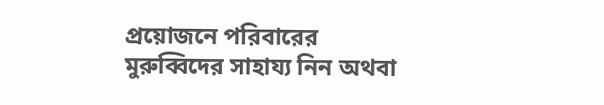প্রয়োজনে পরিবারের মুরুব্বিদের সাহায্য নিন অথবা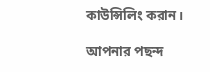কাউন্সিলিং করান।

আপনার পছন্দ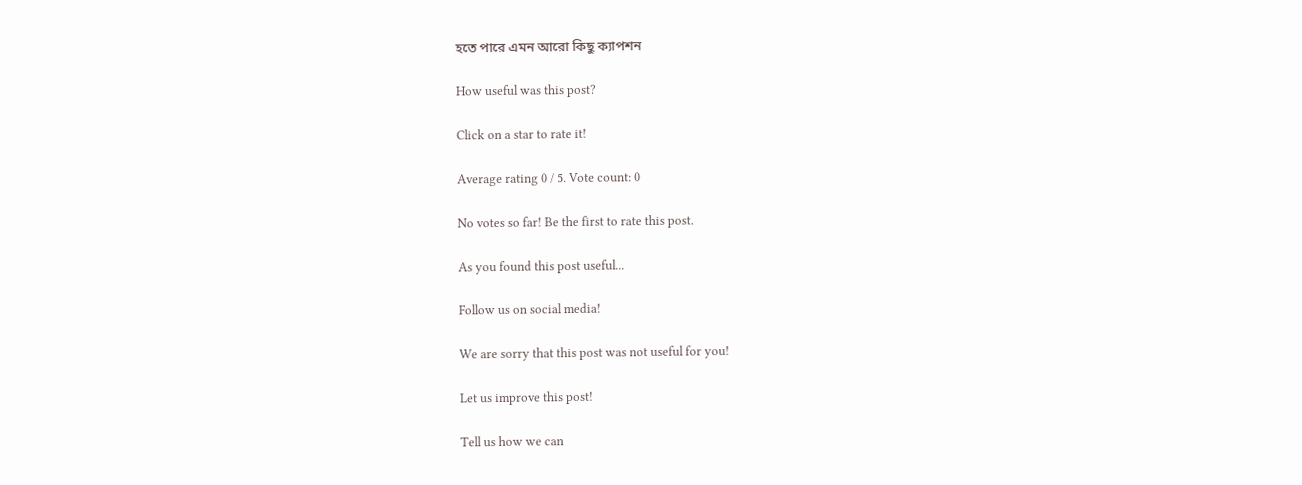হতে পারে এমন আরো কিছু ক্যাপশন

How useful was this post?

Click on a star to rate it!

Average rating 0 / 5. Vote count: 0

No votes so far! Be the first to rate this post.

As you found this post useful...

Follow us on social media!

We are sorry that this post was not useful for you!

Let us improve this post!

Tell us how we can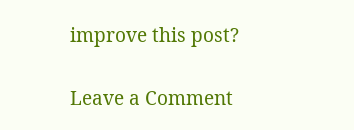improve this post?

Leave a Comment